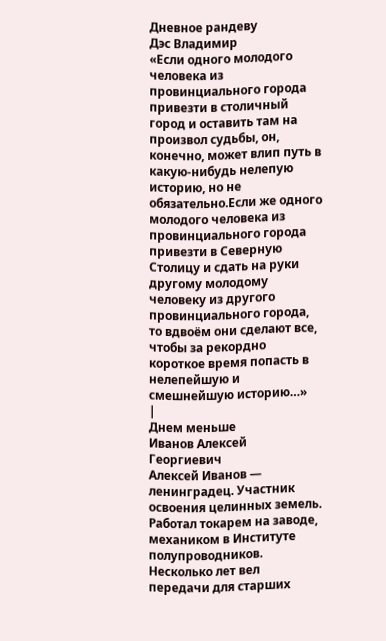Дневное рандеву
Дэс Владимир
«Если одного молодого человека из провинциального города привезти в столичный город и оставить там на произвол судьбы, он, конечно, может влип путь в какую-нибудь нелепую историю, но не обязательно.Если же одного молодого человека из провинциального города привезти в Северную Столицу и сдать на руки другому молодому человеку из другого провинциального города, то вдвоём они сделают все, чтобы за рекордно короткое время попасть в нелепейшую и смешнейшую историю…»
|
Днем меньше
Иванов Алексей Георгиевич
Алексей Иванов — ленинградец. Участник освоения целинных земель. Работал токарем на заводе, механиком в Институте полупроводников. Несколько лет вел передачи для старших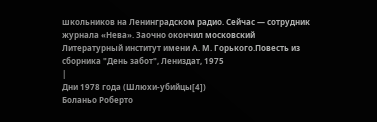школьников на Ленинградском радио. Сейчас — сотрудник журнала «Нева». Заочно окончил московский Литературный институт имени А. М. Горького.Повесть из сборника "День забот", Лениздат, 1975
|
Дни 1978 года (Шлюхи-убийцы[4])
Боланьо Роберто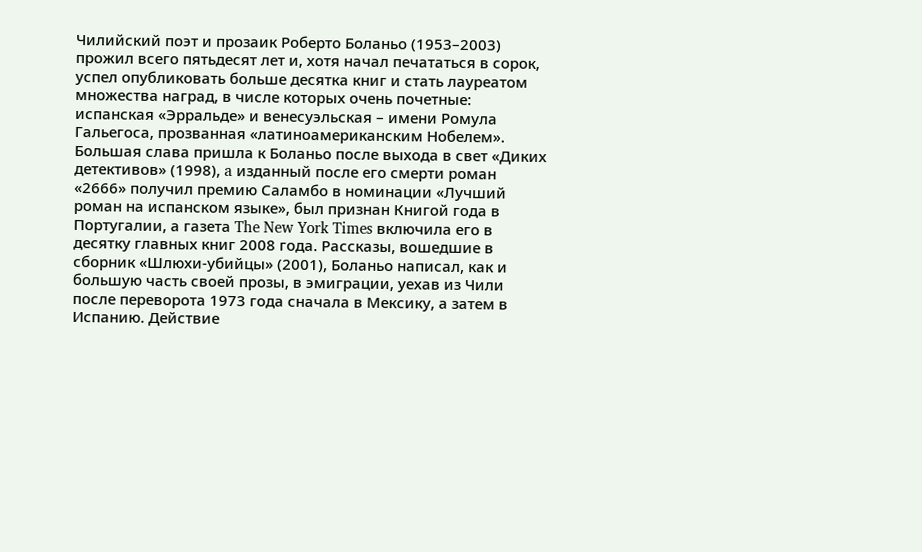Чилийский поэт и прозаик Роберто Боланьо (1953–2003) прожил всего пятьдесят лет и, хотя начал печататься в сорок, успел опубликовать больше десятка книг и стать лауреатом множества наград, в числе которых очень почетные: испанская «Эрральде» и венесуэльская – имени Ромула Гальегоса, прозванная «латиноамериканским Нобелем». Большая слава пришла к Боланьо после выхода в свет «Диких детективов» (1998), a изданный после его смерти роман «2666» получил премию Саламбо в номинации «Лучший роман на испанском языке», был признан Книгой года в Португалии, а газета The New York Times включила его в десятку главных книг 2008 года. Рассказы, вошедшие в сборник «Шлюхи-убийцы» (2001), Боланьо написал, как и большую часть своей прозы, в эмиграции, уехав из Чили после переворота 1973 года сначала в Мексику, а затем в Испанию. Действие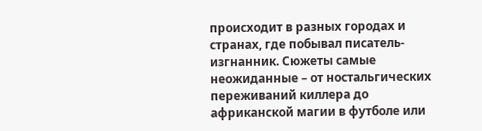происходит в разных городах и странах, где побывал писатель-изгнанник. Сюжеты самые неожиданные – от ностальгических переживаний киллера до африканской магии в футболе или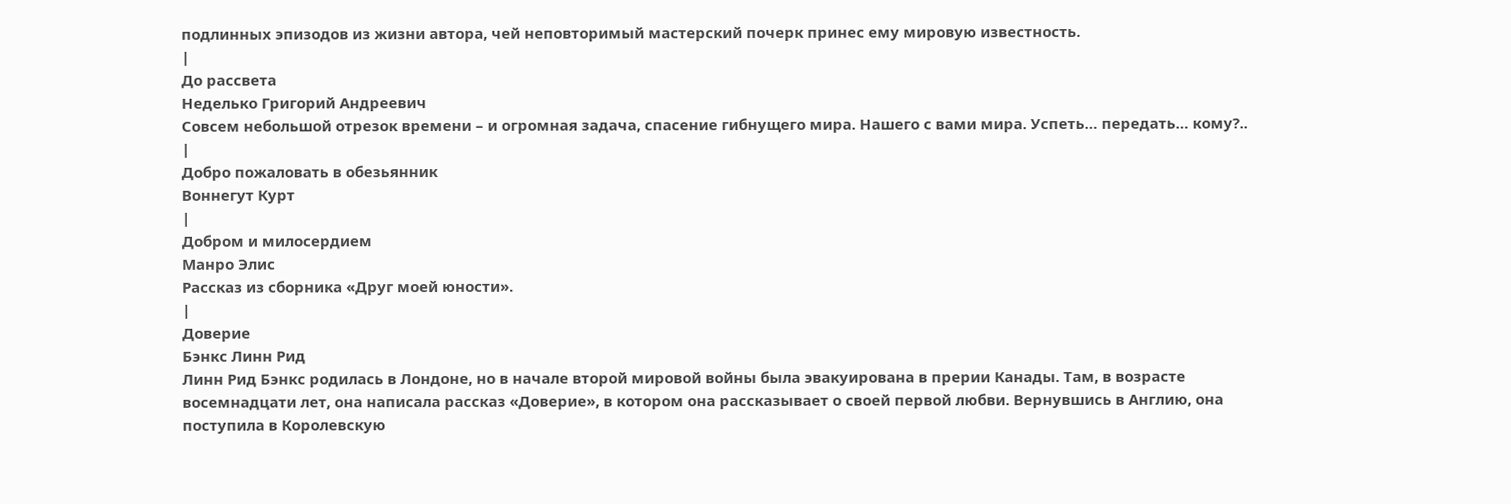подлинных эпизодов из жизни автора, чей неповторимый мастерский почерк принес ему мировую известность.
|
До рассвета
Неделько Григорий Андреевич
Совсем небольшой отрезок времени – и огромная задача, спасение гибнущего мира. Нашего с вами мира. Успеть… передать… кому?..
|
Добро пожаловать в обезьянник
Воннегут Курт
|
Добром и милосердием
Манро Элис
Рассказ из сборника «Друг моей юности».
|
Доверие
Бэнкс Линн Рид
Линн Рид Бэнкс родилась в Лондоне, но в начале второй мировой войны была эвакуирована в прерии Канады. Там, в возрасте восемнадцати лет, она написала рассказ «Доверие», в котором она рассказывает о своей первой любви. Вернувшись в Англию, она поступила в Королевскую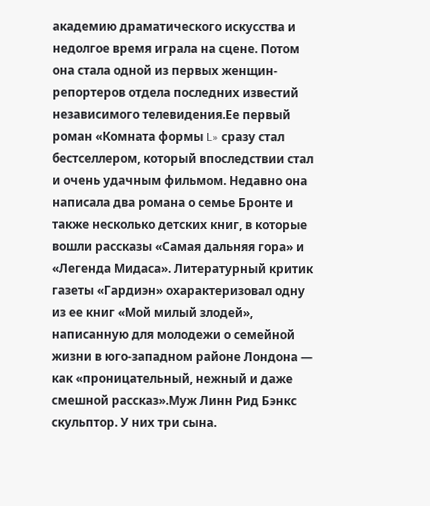академию драматического искусства и недолгое время играла на сцене. Потом она стала одной из первых женщин-репортеров отдела последних известий независимого телевидения.Ее первый роман «Комната формы L» сразу стал бестселлером, который впоследствии стал и очень удачным фильмом. Недавно она написала два романа о семье Бронте и также несколько детских книг, в которые вошли рассказы «Самая дальняя гора» и «Легенда Мидаса». Литературный критик газеты «Гардиэн» охарактеризовал одну из ее книг «Мой милый злодей», написанную для молодежи о семейной жизни в юго-западном районе Лондона — как «проницательный, нежный и даже смешной рассказ».Муж Линн Рид Бэнкс скульптор. У них три сына.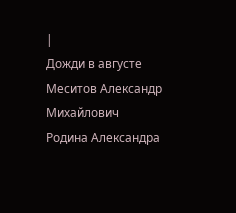|
Дожди в августе
Меситов Александр Михайлович
Родина Александра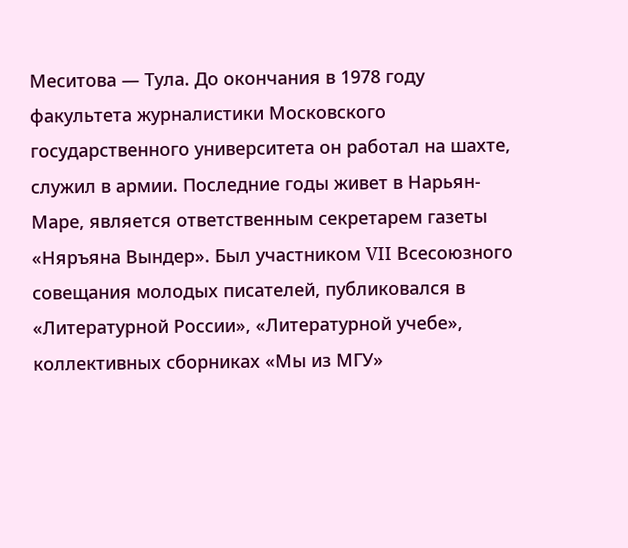Меситова — Тула. До окончания в 1978 году факультета журналистики Московского государственного университета он работал на шахте, служил в армии. Последние годы живет в Нарьян-Маре, является ответственным секретарем газеты «Няръяна Вындер». Был участником VII Всесоюзного совещания молодых писателей, публиковался в «Литературной России», «Литературной учебе», коллективных сборниках «Мы из МГУ»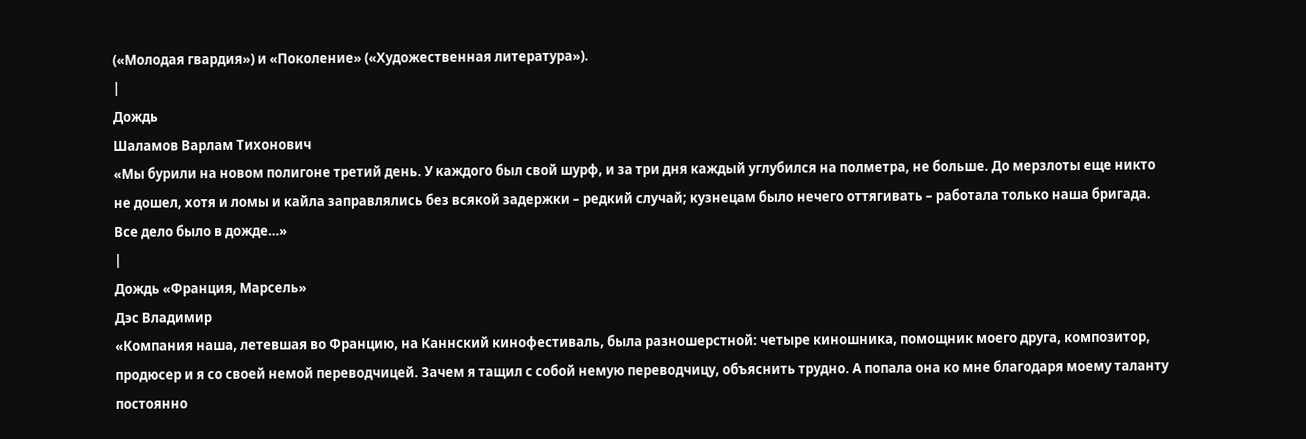(«Молодая гвардия») и «Поколение» («Художественная литература»).
|
Дождь
Шаламов Варлам Тихонович
«Мы бурили на новом полигоне третий день. У каждого был свой шурф, и за три дня каждый углубился на полметра, не больше. До мерзлоты еще никто не дошел, хотя и ломы и кайла заправлялись без всякой задержки – редкий случай; кузнецам было нечего оттягивать – работала только наша бригада. Все дело было в дожде…»
|
Дождь «Франция, Марсель»
Дэс Владимир
«Компания наша, летевшая во Францию, на Каннский кинофестиваль, была разношерстной: четыре киношника, помощник моего друга, композитор, продюсер и я со своей немой переводчицей. Зачем я тащил с собой немую переводчицу, объяснить трудно. А попала она ко мне благодаря моему таланту постоянно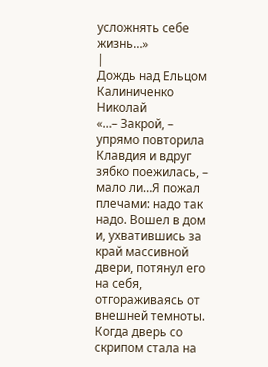усложнять себе жизнь…»
|
Дождь над Ельцом
Калиниченко Николай
«…– Закрой, – упрямо повторила Клавдия и вдруг зябко поежилась, – мало ли…Я пожал плечами: надо так надо. Вошел в дом и, ухватившись за край массивной двери, потянул его на себя, отгораживаясь от внешней темноты. Когда дверь со скрипом стала на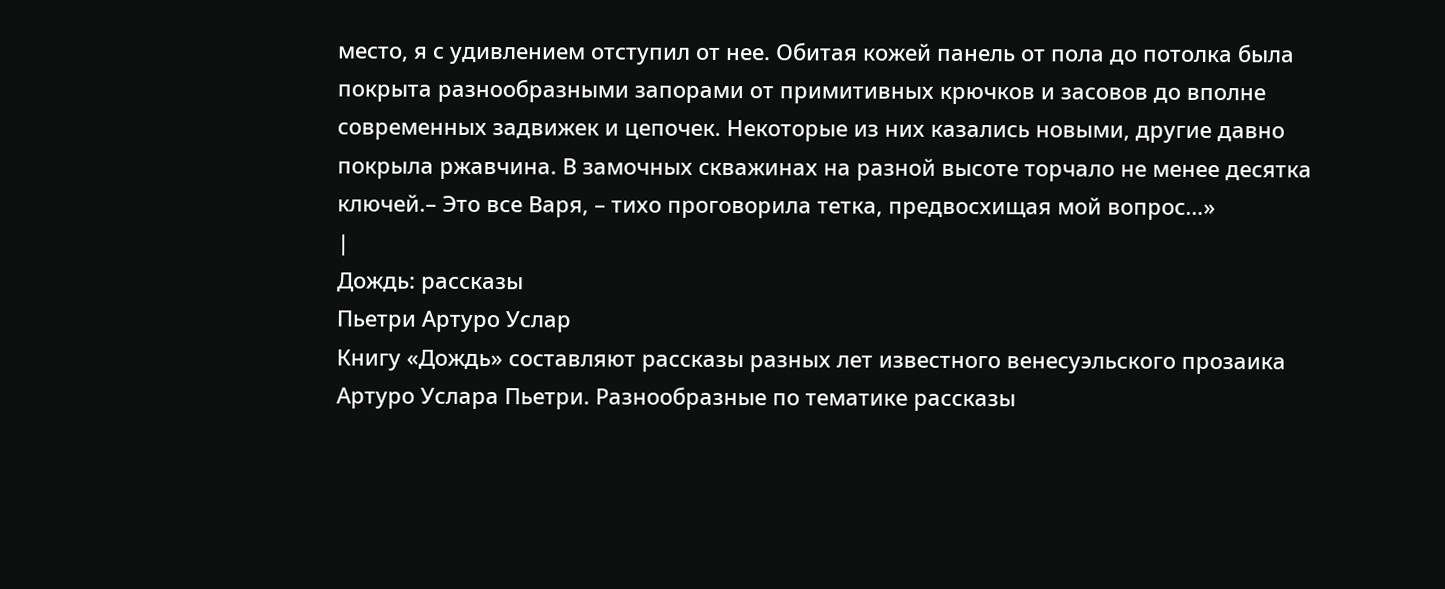место, я с удивлением отступил от нее. Обитая кожей панель от пола до потолка была покрыта разнообразными запорами от примитивных крючков и засовов до вполне современных задвижек и цепочек. Некоторые из них казались новыми, другие давно покрыла ржавчина. В замочных скважинах на разной высоте торчало не менее десятка ключей.– Это все Варя, – тихо проговорила тетка, предвосхищая мой вопрос…»
|
Дождь: рассказы
Пьетри Артуро Услар
Книгу «Дождь» составляют рассказы разных лет известного венесуэльского прозаика Артуро Услара Пьетри. Разнообразные по тематике рассказы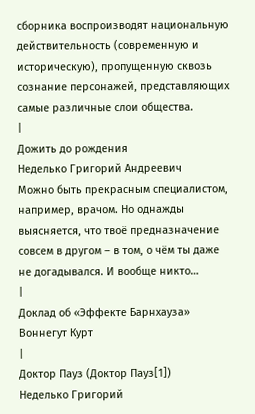сборника воспроизводят национальную действительность (современную и историческую), пропущенную сквозь сознание персонажей, представляющих самые различные слои общества.
|
Дожить до рождения
Неделько Григорий Андреевич
Можно быть прекрасным специалистом, например, врачом. Но однажды выясняется, что твоё предназначение совсем в другом – в том, о чём ты даже не догадывался. И вообще никто…
|
Доклад об «Эффекте Барнхауза»
Воннегут Курт
|
Доктор Пауз (Доктор Пауз[1])
Неделько Григорий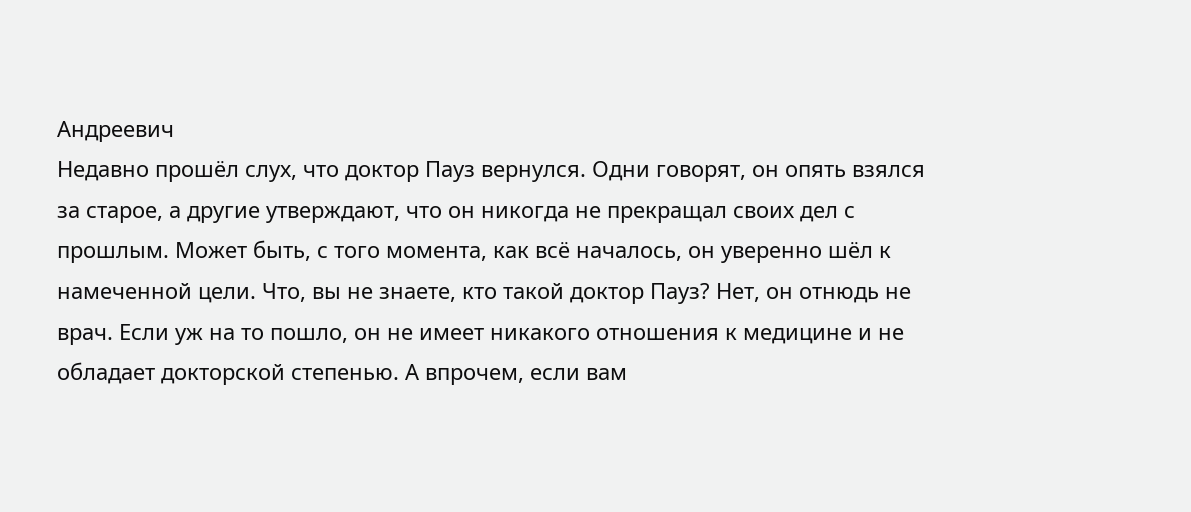Андреевич
Недавно прошёл слух, что доктор Пауз вернулся. Одни говорят, он опять взялся за старое, а другие утверждают, что он никогда не прекращал своих дел с прошлым. Может быть, с того момента, как всё началось, он уверенно шёл к намеченной цели. Что, вы не знаете, кто такой доктор Пауз? Нет, он отнюдь не врач. Если уж на то пошло, он не имеет никакого отношения к медицине и не обладает докторской степенью. А впрочем, если вам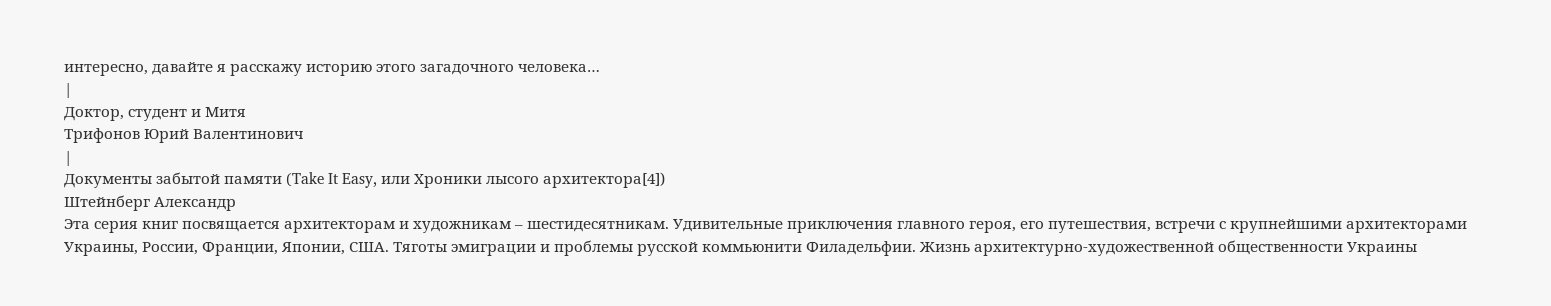интересно, давайте я расскажу историю этого загадочного человека…
|
Доктор, студент и Митя
Трифонов Юрий Валентинович
|
Документы забытой памяти (Take It Easy, или Хроники лысого архитектора[4])
Штейнберг Александр
Эта серия книг посвящается архитекторам и художникам – шестидесятникам. Удивительные приключения главного героя, его путешествия, встречи с крупнейшими архитекторами Украины, России, Франции, Японии, США. Тяготы эмиграции и проблемы русской коммьюнити Филадельфии. Жизнь архитектурно-художественной общественности Украины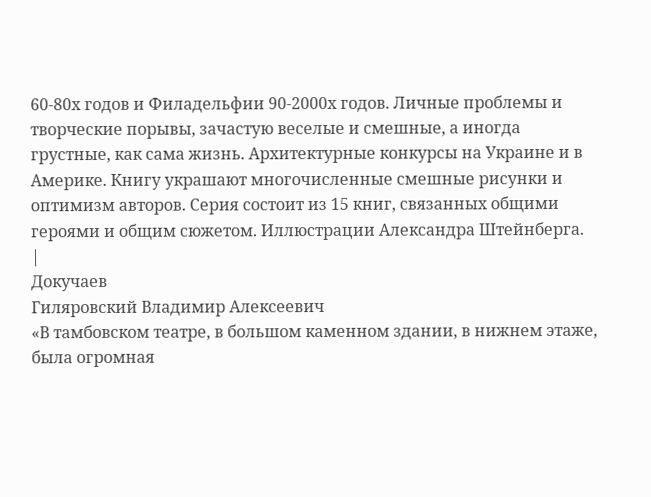60-80х годов и Филадельфии 90-2000х годов. Личные проблемы и творческие порывы, зачастую веселые и смешные, а иногда грустные, как сама жизнь. Архитектурные конкурсы на Украине и в Америке. Книгу украшают многочисленные смешные рисунки и оптимизм авторов. Серия состоит из 15 книг, связанных общими героями и общим сюжетом. Иллюстрации Александра Штейнберга.
|
Докучаев
Гиляровский Владимир Алексеевич
«В тамбовском театре, в большом каменном здании, в нижнем этаже, была огромная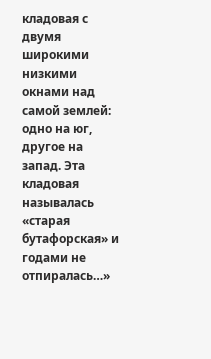кладовая с двумя широкими низкими окнами над самой землей: одно на юг, другое на запад. Эта кладовая называлась «старая бутафорская» и годами не отпиралась…»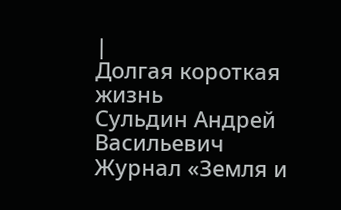|
Долгая короткая жизнь
Сульдин Андрей Васильевич
Журнал «Земля и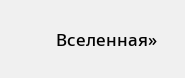Вселенная»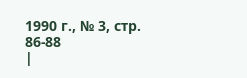1990 г., № 3, стр. 86-88
|